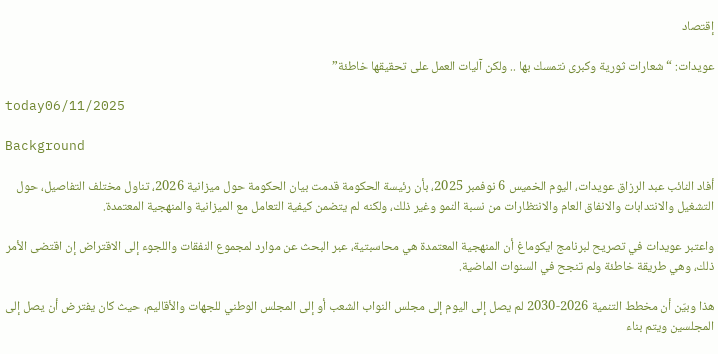إقتصاد

عويدات: “شعارات ثورية وكبرى نتمسك بها .. ولكن آليات العمل على تحقيقها خاطئة”

today06/11/2025

Background

أفاد النائب عبد الرزاق عويدات، اليوم الخميس 6 نوفمبر 2025، بأن رئيسة الحكومة قدمت بيان الحكومة حول ميزانية 2026، تناول مختلف التفاصيل، حول التشغيل والانتدابات والانفاق العام والانتظارات من نسبة النمو وغير ذلك، ولكنه لم يتضمن كيفية التعامل مع الميزانية والمنهجية المعتمدة.

واعتبر عويدات في تصريح لبرنامج ايكوماغ أن المنهجية المعتمدة هي محاسبتية، عبر البحث عن موارد لمجموع النفقات واللجوء إلى الاقتراض إن اقتضى الأمر ذلك، وهي طريقة خاطئة ولم تنجح في السنوات الماضية.

هذا وبيّن أن مخطط التنمية 2026-2030 لم يصل إلى اليوم إلى مجلس النواب الشعب أو إلى المجلس الوطني للجهات والأقاليم، حيث كان يفترض أن يصل إلى المجلسين ويتم بناء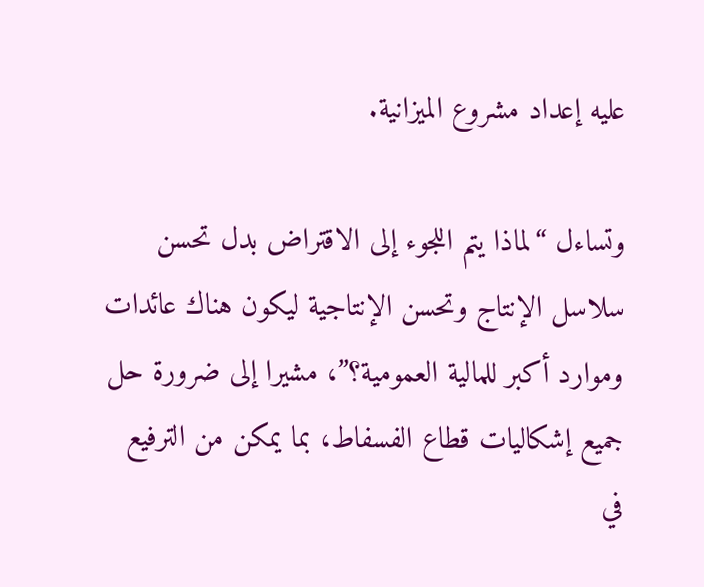عليه إعداد مشروع الميزانية.

وتساءل “لماذا يتم اللجوء إلى الاقتراض بدل تحسن سلاسل الإنتاج وتحسن الإنتاجية ليكون هناك عائدات وموارد أكبر للمالية العمومية؟”، مشيرا إلى ضرورة حل جميع إشكاليات قطاع الفسفاط، بما يمكن من الترفيع في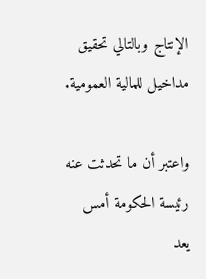الإنتاج وبالتالي تحقيق مداخيل للمالية العمومية.

واعتبر أن ما تحدثت عنه رئيسة الحكومة أمس يعد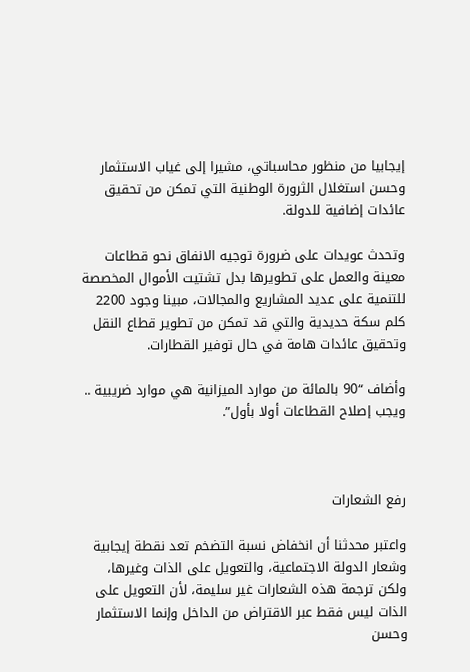إيجابيا من منظور محاسباتي، مشيرا إلى غياب الاستثمار وحسن استغلال الثرورة الوطنية التي تمكن من تحقيق عائدات إضافية للدولة.

وتحدث عويدات على ضرورة توجيه الانفاق نحو قطاعات معينة والعمل على تطويرها بدل تشتيت الأموال المخصصة للتنمية على عديد المشاريع والمجالات، مبينا وجود 2200 كلم سكة حديدية والتي قد تمكن من تطوير قطاع النقل وتحقيق عائدات هامة في حال توفير القطارات.

وأضاف “90 بالمائة من موارد الميزانية هي موارد ضريبية .. ويجب إصلاح القطاعات أولا بأول”.



رفع الشعارات

واعتبر محدثنا أن انخفاض نسبة التضخم تعد نقطة إيجابية وشعار الدولة الاجتماعية، والتعويل على الذات وغيرها، ولكن ترجمة هذه الشعارات غير سليمة، لأن التعويل على الذات ليس فقط عبر الاقتراض من الداخل وإنما الاستثمار وحسن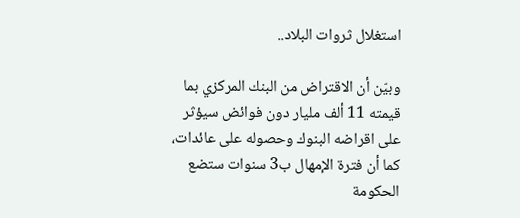استغلال ثروات البلاد..

وبيّن أن الاقتراض من البنك المركزي بما قيمته 11 ألف مليار دون فوائض سيؤثر على اقراضه البنوك وحصوله على عائدات، كما أن فترة الإمهال ب3 سنوات ستضع الحكومة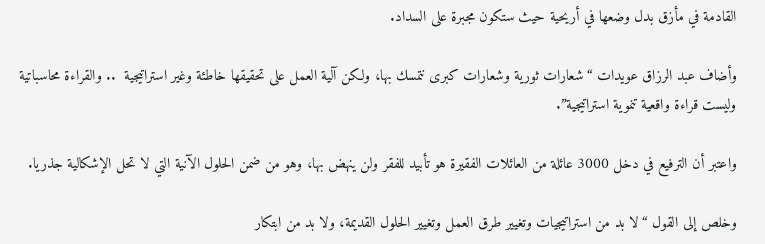القادمة في مأزق بدل وضعها في أريحية حيث ستكون مجبرة على السداد.

وأضاف عبد الرزاق عويدات “شعارات ثورية وشعارات كبرى نتمسك بها، ولكن آلية العمل على تحقيقها خاطئة وغير استراتيجية  .. والقراءة محاسباتية وليست قراءة واقعية تنموية استراتيجية”.

واعتبر أن الترفيع في دخل 3000 عائلة من العائلات الفقيرة هو تأبيد للفقر ولن ينهض بها، وهو من ضمن الحلول الآنية التي لا تحل الإشكالية جذريا.

وخلص إلى القول “لا بد من استراتيجيات وتغيير طرق العمل وتغيير الحلول القديمة، ولا بد من ابتكار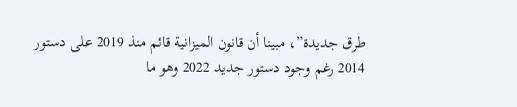طرق جديدة”، مبينا أن قانون الميزانية قائم منذ 2019 على دستور 2014 رغم وجود دستور جديد 2022 وهو ما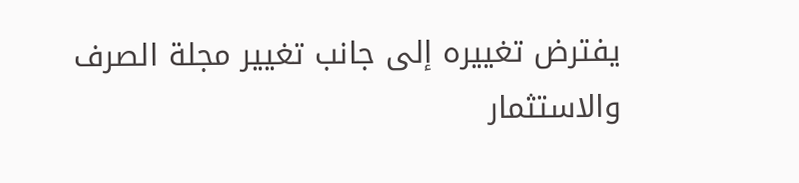يفترض تغييره إلى جانب تغيير مجلة الصرف والاستثمار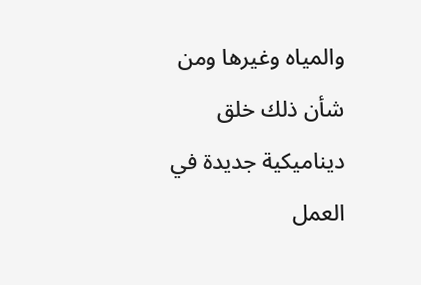والمياه وغيرها ومن شأن ذلك خلق ديناميكية جديدة في العمل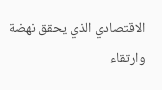الاقتصادي الذي يحقق نهضة وارتقاء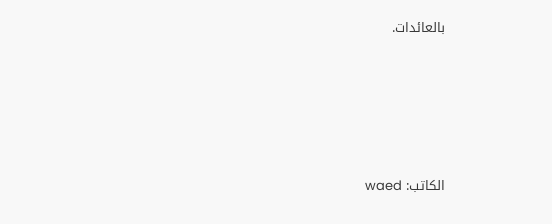بالعائدات.





الكاتب: waed